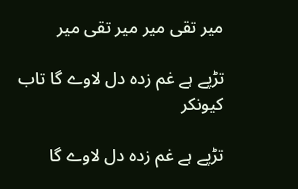میر تقی میر میر تقی میر

تڑپے ہے غم زدہ دل لاوے گا تاب کیونکر

تڑپے ہے غم زدہ دل لاوے گا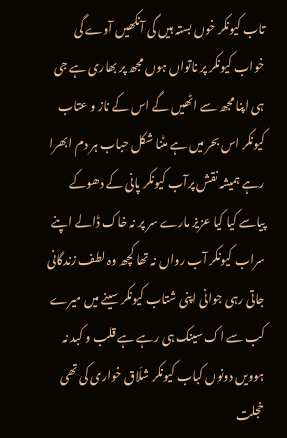تاب کیونکر خوں بستہ ہیں گی آنکھیں آوے گی خواب کیونکر پر ناتواں ہوں مجھ پر بھاری ہے جی ہی اپنا مجھ سے اٹھیں گے اس کے ناز و عتاب کیونکر اس بحر میں ہے مٹنا شکل حباب ہر دم ابھرا رہے ہمیشہ نقش پرآب کیونکر پانی کے دھوکے پیاسے کیا کیا عزیز مارے سر پر نہ خاک ڈالے اپنے سراب کیونکر آب رواں نہ تھا کچھ وہ لطف زندگانی جاتی رہی جوانی اپنی شتاب کیونکر سینے میں میرے کب سے اک سینک ہی رہے ہے قلب و کبد نہ ہوویں دونوں کباب کیونکر شلّاق خواری کی تھی خجلت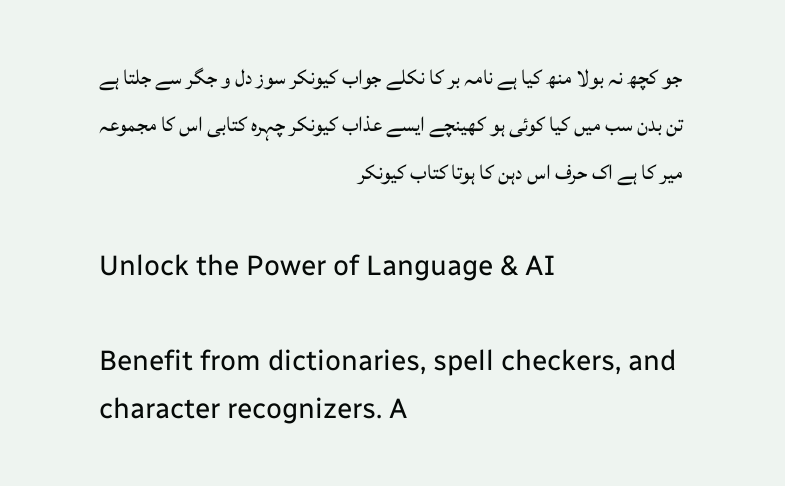جو کچھ نہ بولا منھ کیا ہے نامہ بر کا نکلے جواب کیونکر سوز دل و جگر سے جلتا ہے تن بدن سب میں کیا کوئی ہو کھینچے ایسے عذاب کیونکر چہرہ کتابی اس کا مجموعہ میر کا ہے اک حرف اس دہن کا ہوتا کتاب کیونکر

Unlock the Power of Language & AI

Benefit from dictionaries, spell checkers, and character recognizers. A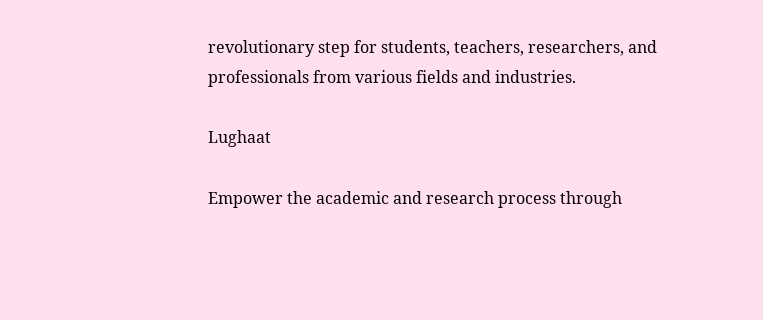revolutionary step for students, teachers, researchers, and professionals from various fields and industries.

Lughaat

Empower the academic and research process through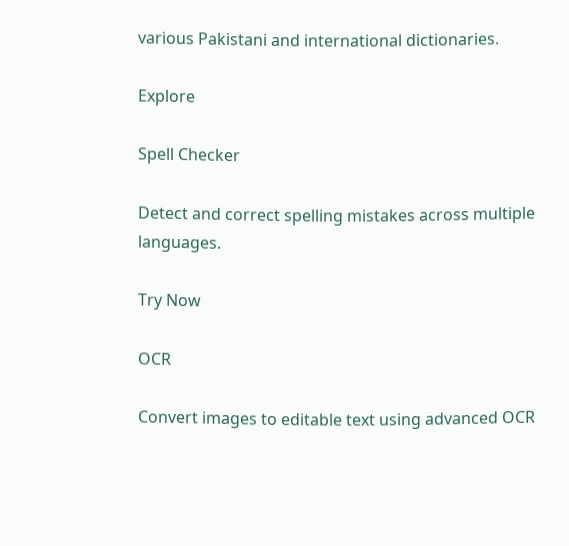various Pakistani and international dictionaries.

Explore

Spell Checker

Detect and correct spelling mistakes across multiple languages.

Try Now

OCR

Convert images to editable text using advanced OCR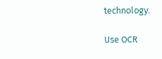technology.

Use OCR